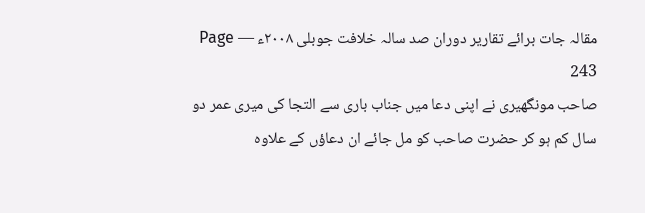مقالہ جات برائے تقاریر دوران صد سالہ خلافت جوبلی ۲۰۰۸ء — Page 243
صاحب مونگھیری نے اپنی دعا میں جناب باری سے التجا کی میری عمر دو سال کم ہو کر حضرت صاحب کو مل جائے ان دعاؤں کے علاوہ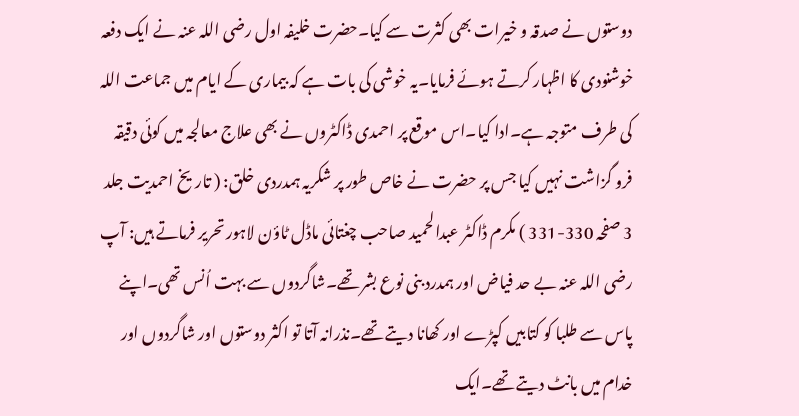دوستوں نے صدقہ و خیرات بھی کثرت سے کیا۔حضرت خلیفہ اول رضی اللہ عنہ نے ایک دفعہ خوشنودی کا اظہار کرتے ہوئے فرمایا۔یہ خوشی کی بات ہے کہ بیماری کے ایام میں جماعت اللہ کی طرف متوجہ ہے۔ادا کیا۔اس موقع پر احمدی ڈاکٹروں نے بھی علاج معالجہ میں کوئی دقیقہ فرو گزاشت نہیں کیا جس پر حضرت نے خاص طور پر شکریہ ہمدردی خلق: ( تاریخ احمدیت جلد 3 صفحہ 330-331 ) مکرم ڈاکٹر عبدالحمید صاحب چغتائی ماڈل ٹاؤن لاہور تحریر فرماتے ہیں: آپ رضی اللہ عنہ بے حد فیاض اور ہمدرد بنی نوع بشر تھے۔شاگردوں سے بہت اُنس تھی۔اپنے پاس سے طلبا کو کتابیں کپڑے اور کھانا دیتے تھے۔نذرانہ آتا تو اکثر دوستوں اور شاگردوں اور خدام میں بانٹ دیتے تھے۔ایک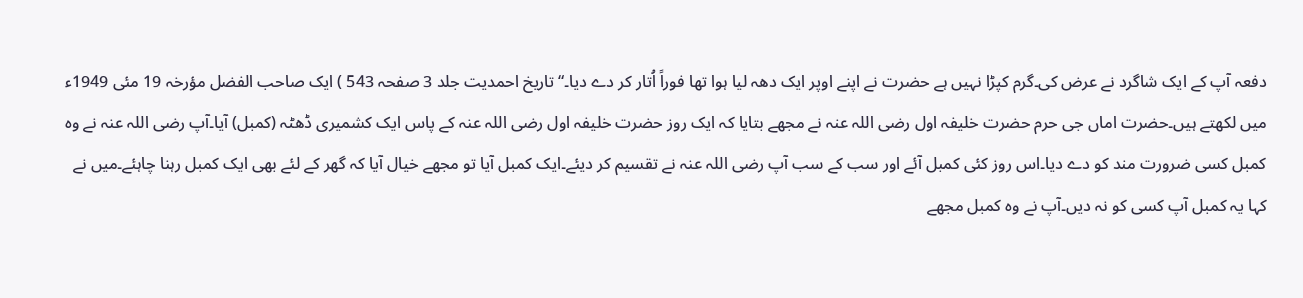دفعہ آپ کے ایک شاگرد نے عرض کی۔گرم کپڑا نہیں ہے حضرت نے اپنے اوپر ایک دھہ لیا ہوا تھا فوراً اُتار کر دے دیا۔“ تاریخ احمدیت جلد 3 صفحہ 543 ) ایک صاحب الفضل مؤرخہ 19 مئی 1949ء میں لکھتے ہیں۔حضرت اماں جی حرم حضرت خلیفہ اول رضی اللہ عنہ نے مجھے بتایا کہ ایک روز حضرت خلیفہ اول رضی اللہ عنہ کے پاس ایک کشمیری ڈھٹہ (کمبل) آیا۔آپ رضی اللہ عنہ نے وہ کمبل کسی ضرورت مند کو دے دیا۔اس روز کئی کمبل آئے اور سب کے سب آپ رضی اللہ عنہ نے تقسیم کر دیئے۔ایک کمبل آیا تو مجھے خیال آیا کہ گھر کے لئے بھی ایک کمبل رہنا چاہئے۔میں نے کہا یہ کمبل آپ کسی کو نہ دیں۔آپ نے وہ کمبل مجھے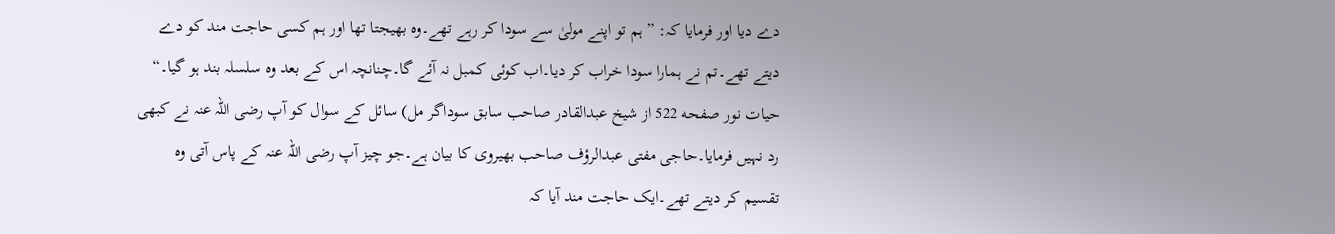دے دیا اور فرمایا کہ: ” ہم تو اپنے مولیٰ سے سودا کر رہے تھے۔وہ بھیجتا تھا اور ہم کسی حاجت مند کو دے دیتے تھے۔تم نے ہمارا سودا خراب کر دیا۔اب کوئی کمبل نہ آئے گا۔چنانچہ اس کے بعد وہ سلسلہ بند ہو گیا۔“ حیات نور صفحه 522 از شیخ عبدالقادر صاحب سابق سوداگر مل) سائل کے سوال کو آپ رضی اللہ عنہ نے کبھی رد نہیں فرمایا۔حاجی مفتی عبدالرؤف صاحب بھیروی کا بیان ہے۔جو چیز آپ رضی اللہ عنہ کے پاس آتی وہ تقسیم کر دیتے تھے۔ایک حاجت مند آیا کہ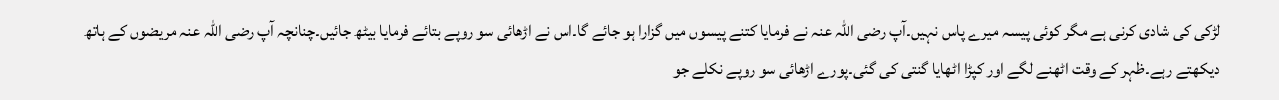لڑکی کی شادی کرنی ہے مگر کوئی پیسہ میرے پاس نہیں۔آپ رضی اللہ عنہ نے فرمایا کتنے پیسوں میں گزارا ہو جائے گا۔اس نے اڑھائی سو روپے بتائے فرمایا بیٹھ جائیں۔چنانچہ آپ رضی اللہ عنہ مریضوں کے ہاتھ دیکھتے رہے۔ظہر کے وقت اٹھنے لگے اور کپڑا اٹھایا گنتی کی گئی۔پورے اڑھائی سو روپے نکلے جو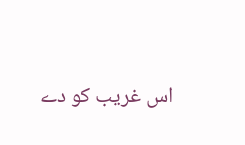اس غریب کو دے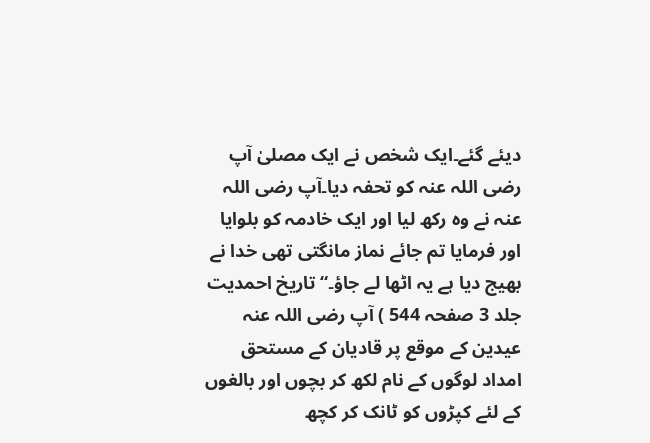دیئے گئے۔ایک شخص نے ایک مصلیٰ آپ رضی اللہ عنہ کو تحفہ دیا۔آپ رضی اللہ عنہ نے وہ رکھ لیا اور ایک خادمہ کو بلوایا اور فرمایا تم جائے نماز مانگتی تھی خدا نے بھیج دیا ہے یہ اٹھا لے جاؤ۔“ تاریخ احمدیت جلد 3 صفحہ 544 ) آپ رضی اللہ عنہ عیدین کے موقع پر قادیان کے مستحق امداد لوگوں کے نام لکھ کر بچوں اور بالغوں کے لئے کپڑوں کو ٹانک کر کچھ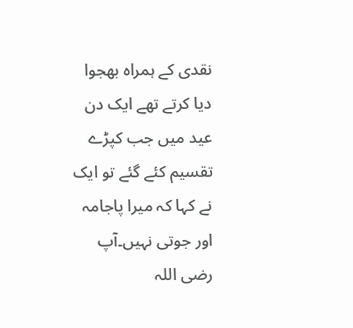نقدی کے ہمراہ بھجوا دیا کرتے تھے ایک دن عید میں جب کپڑے تقسیم کئے گئے تو ایک نے کہا کہ میرا پاجامہ اور جوتی نہیں۔آپ رضی اللہ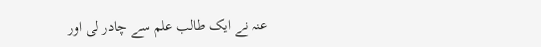عنہ نے ایک طالب علم سے چادر لی اور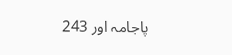پاجامہ اور 243